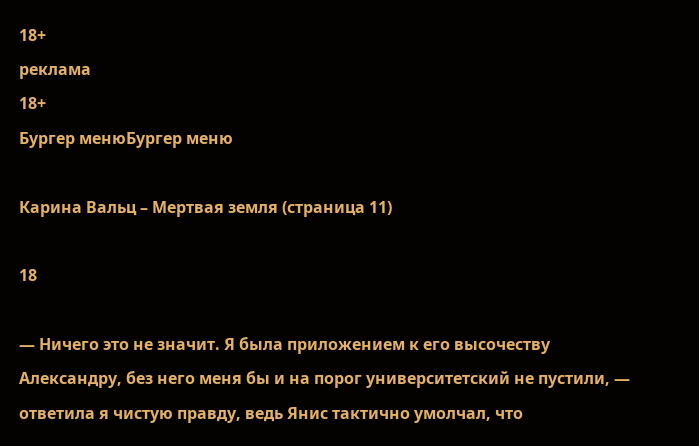18+
реклама
18+
Бургер менюБургер меню

Карина Вальц – Мертвая земля (страница 11)

18

— Ничего это не значит. Я была приложением к его высочеству Александру, без него меня бы и на порог университетский не пустили, — ответила я чистую правду, ведь Янис тактично умолчал, что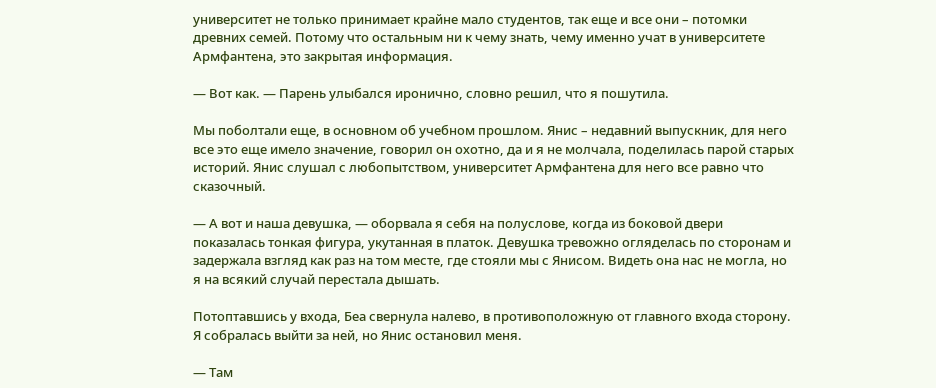университет не только принимает крайне мало студентов, так еще и все они – потомки древних семей. Потому что остальным ни к чему знать, чему именно учат в университете Армфантена, это закрытая информация.

— Вот как. — Парень улыбался иронично, словно решил, что я пошутила.

Мы поболтали еще, в основном об учебном прошлом. Янис – недавний выпускник, для него все это еще имело значение, говорил он охотно, да и я не молчала, поделилась парой старых историй. Янис слушал с любопытством, университет Армфантена для него все равно что сказочный.

— А вот и наша девушка, — оборвала я себя на полуслове, когда из боковой двери показалась тонкая фигура, укутанная в платок. Девушка тревожно огляделась по сторонам и задержала взгляд как раз на том месте, где стояли мы с Янисом. Видеть она нас не могла, но я на всякий случай перестала дышать.

Потоптавшись у входа, Беа свернула налево, в противоположную от главного входа сторону. Я собралась выйти за ней, но Янис остановил меня.

— Там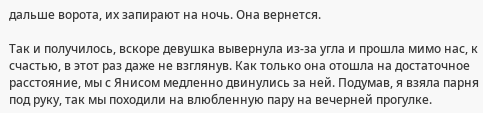дальше ворота, их запирают на ночь. Она вернется.

Так и получилось, вскоре девушка вывернула из-за угла и прошла мимо нас, к счастью, в этот раз даже не взглянув. Как только она отошла на достаточное расстояние, мы с Янисом медленно двинулись за ней. Подумав, я взяла парня под руку, так мы походили на влюбленную пару на вечерней прогулке.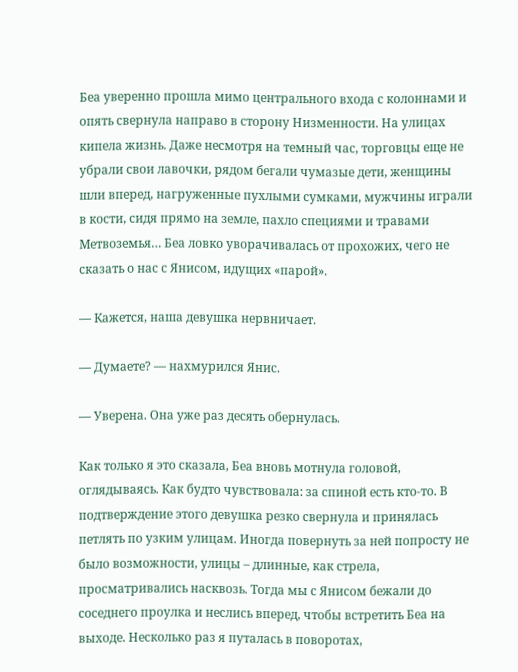Беа уверенно прошла мимо центрального входа с колоннами и опять свернула направо в сторону Низменности. На улицах кипела жизнь. Даже несмотря на темный час, торговцы еще не убрали свои лавочки, рядом бегали чумазые дети, женщины шли вперед, нагруженные пухлыми сумками, мужчины играли в кости, сидя прямо на земле, пахло специями и травами Метвоземья… Беа ловко уворачивалась от прохожих, чего не сказать о нас с Янисом, идущих «парой».

— Кажется, наша девушка нервничает.

— Думаете? — нахмурился Янис.

— Уверена. Она уже раз десять обернулась.

Как только я это сказала, Беа вновь мотнула головой, оглядываясь. Как будто чувствовала: за спиной есть кто-то. В подтверждение этого девушка резко свернула и принялась петлять по узким улицам. Иногда повернуть за ней попросту не было возможности, улицы – длинные, как стрела, просматривались насквозь. Тогда мы с Янисом бежали до соседнего проулка и неслись вперед, чтобы встретить Беа на выходе. Несколько раз я путалась в поворотах,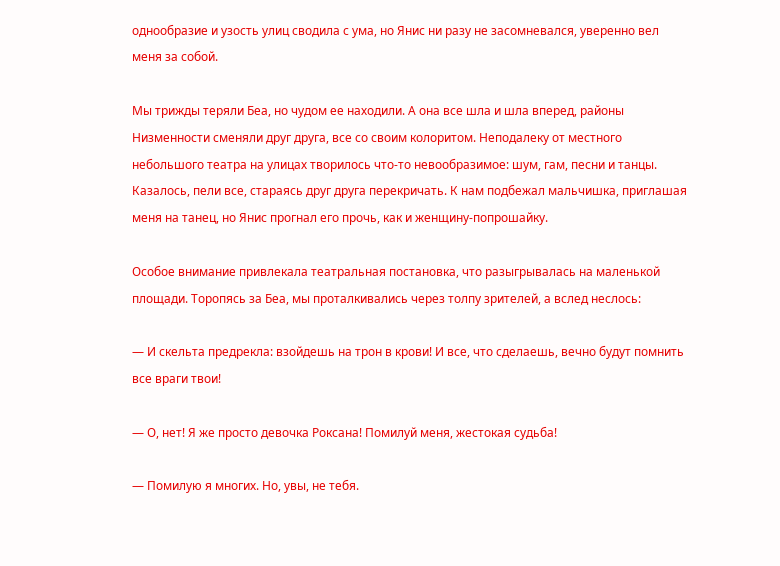однообразие и узость улиц сводила с ума, но Янис ни разу не засомневался, уверенно вел меня за собой.

Мы трижды теряли Беа, но чудом ее находили. А она все шла и шла вперед, районы Низменности сменяли друг друга, все со своим колоритом. Неподалеку от местного небольшого театра на улицах творилось что-то невообразимое: шум, гам, песни и танцы. Казалось, пели все, стараясь друг друга перекричать. К нам подбежал мальчишка, приглашая меня на танец, но Янис прогнал его прочь, как и женщину-попрошайку.

Особое внимание привлекала театральная постановка, что разыгрывалась на маленькой площади. Торопясь за Беа, мы проталкивались через толпу зрителей, а вслед неслось:

— И скельта предрекла: взойдешь на трон в крови! И все, что сделаешь, вечно будут помнить все враги твои!

— О, нет! Я же просто девочка Роксана! Помилуй меня, жестокая судьба!

— Помилую я многих. Но, увы, не тебя.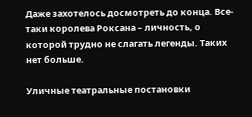Даже захотелось досмотреть до конца. Все-таки королева Роксана – личность, о которой трудно не слагать легенды. Таких нет больше.

Уличные театральные постановки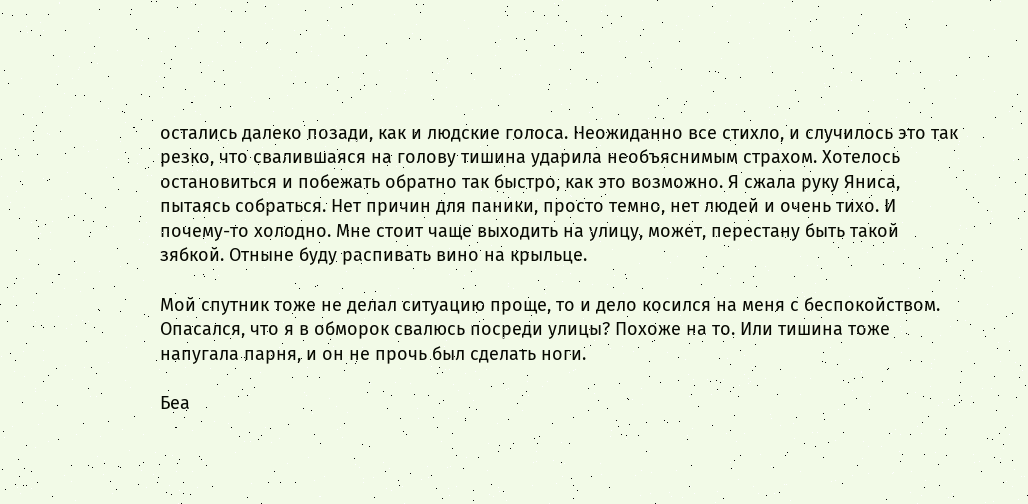остались далеко позади, как и людские голоса. Неожиданно все стихло, и случилось это так резко, что свалившаяся на голову тишина ударила необъяснимым страхом. Хотелось остановиться и побежать обратно так быстро, как это возможно. Я сжала руку Яниса, пытаясь собраться. Нет причин для паники, просто темно, нет людей и очень тихо. И почему-то холодно. Мне стоит чаще выходить на улицу, может, перестану быть такой зябкой. Отныне буду распивать вино на крыльце.

Мой спутник тоже не делал ситуацию проще, то и дело косился на меня с беспокойством. Опасался, что я в обморок свалюсь посреди улицы? Похоже на то. Или тишина тоже напугала парня, и он не прочь был сделать ноги.

Беа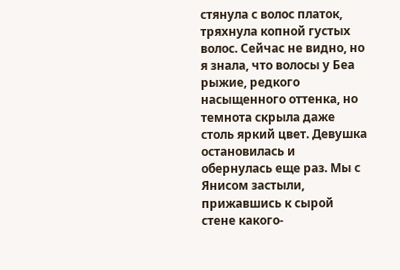стянула с волос платок, тряхнула копной густых волос. Сейчас не видно, но я знала, что волосы у Беа рыжие, редкого насыщенного оттенка, но темнота скрыла даже столь яркий цвет. Девушка остановилась и обернулась еще раз. Мы с Янисом застыли, прижавшись к сырой стене какого-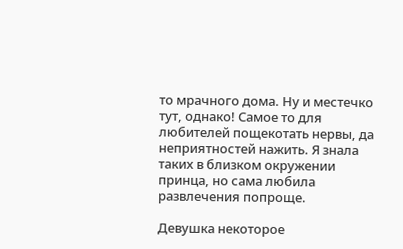то мрачного дома. Ну и местечко тут, однако! Самое то для любителей пощекотать нервы, да неприятностей нажить. Я знала таких в близком окружении принца, но сама любила развлечения попроще.

Девушка некоторое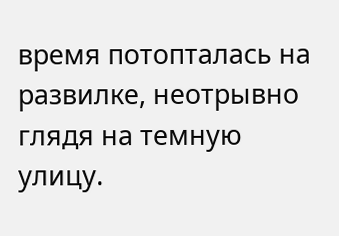время потопталась на развилке, неотрывно глядя на темную улицу.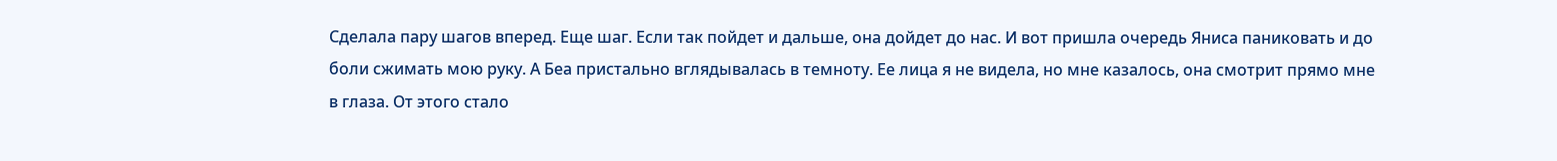Сделала пару шагов вперед. Еще шаг. Если так пойдет и дальше, она дойдет до нас. И вот пришла очередь Яниса паниковать и до боли сжимать мою руку. А Беа пристально вглядывалась в темноту. Ее лица я не видела, но мне казалось, она смотрит прямо мне в глаза. От этого стало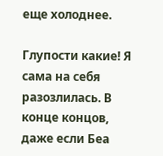еще холоднее.

Глупости какие! Я сама на себя разозлилась. В конце концов, даже если Беа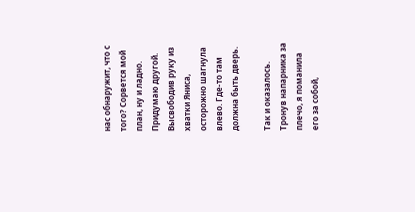нас обнаружит, что с того? Сорвется мой план, ну и ладно. Придумаю другой. Высвободив руку из хватки Яниса, осторожно шагнула влево. Где-то там должна быть дверь.

Так и оказалось. Тронув напарника за плечо, я поманила его за собой,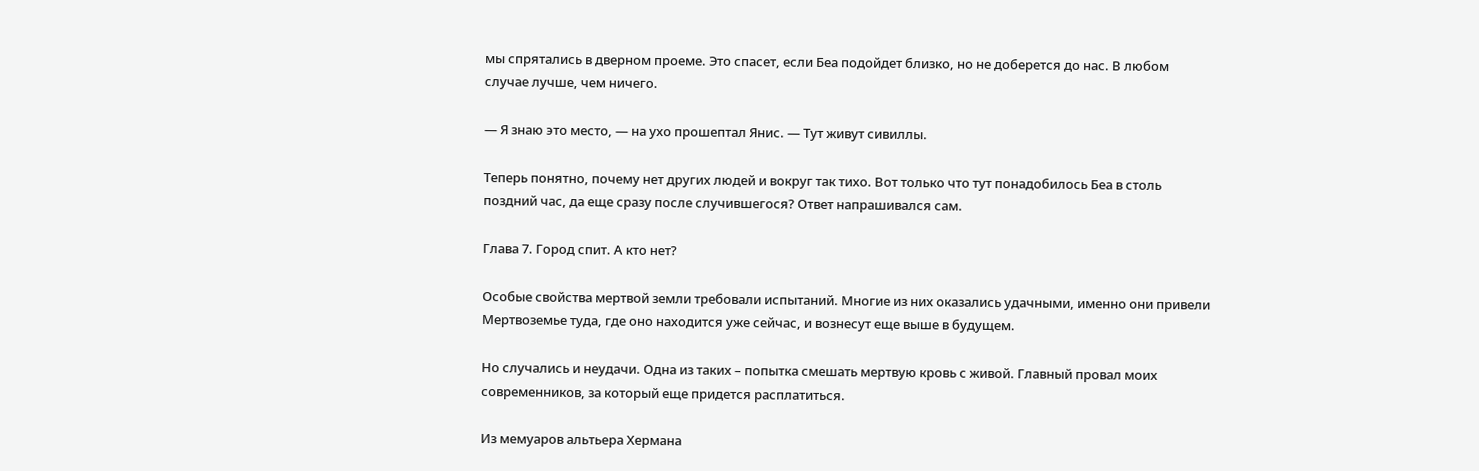мы спрятались в дверном проеме. Это спасет, если Беа подойдет близко, но не доберется до нас. В любом случае лучше, чем ничего.

— Я знаю это место, — на ухо прошептал Янис. — Тут живут сивиллы.

Теперь понятно, почему нет других людей и вокруг так тихо. Вот только что тут понадобилось Беа в столь поздний час, да еще сразу после случившегося? Ответ напрашивался сам.

Глава 7. Город спит. А кто нет?

Особые свойства мертвой земли требовали испытаний. Многие из них оказались удачными, именно они привели Мертвоземье туда, где оно находится уже сейчас, и вознесут еще выше в будущем.

Но случались и неудачи. Одна из таких – попытка смешать мертвую кровь с живой. Главный провал моих современников, за который еще придется расплатиться.

Из мемуаров альтьера Хермана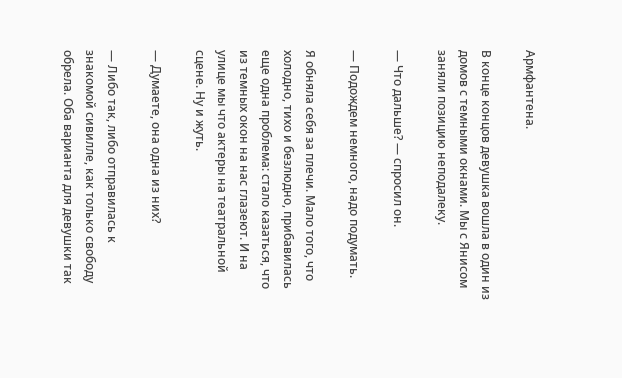Армфантена.

В конце концов девушка вошла в один из домов с темными окнами. Мы с Янисом заняли позицию неподалеку.

— Что дальше? — спросил он.

— Подождем немного, надо подумать.

Я обняла себя за плечи. Мало того, что холодно, тихо и безлюдно, прибавилась еще одна проблема: стало казаться, что из темных окон на нас глазеют. И на улице мы что актеры на театральной сцене. Ну и жуть.

— Думаете, она одна из них?

— Либо так, либо отправилась к знакомой сивилле, как только свободу обрела. Оба варианта для девушки так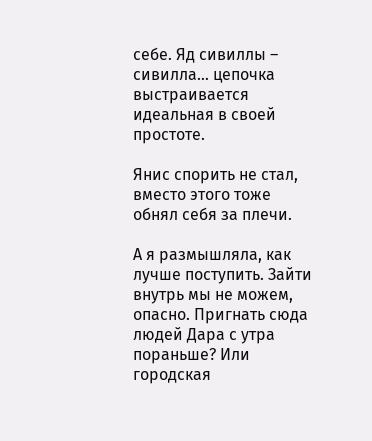себе. Яд сивиллы – сивилла… цепочка выстраивается идеальная в своей простоте.

Янис спорить не стал, вместо этого тоже обнял себя за плечи.

А я размышляла, как лучше поступить. Зайти внутрь мы не можем, опасно. Пригнать сюда людей Дара с утра пораньше? Или городская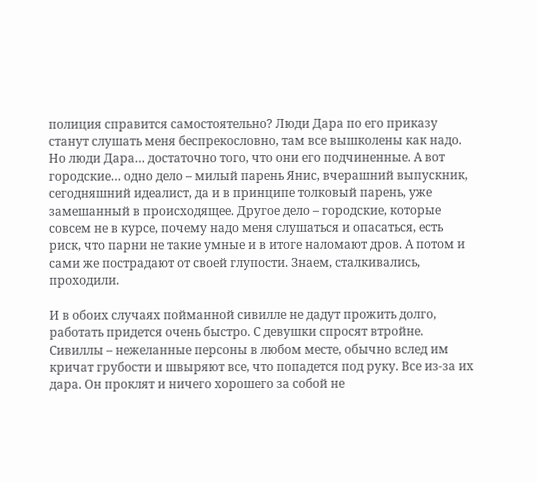полиция справится самостоятельно? Люди Дара по его приказу станут слушать меня беспрекословно, там все вышколены как надо. Но люди Дара… достаточно того, что они его подчиненные. А вот городские… одно дело – милый парень Янис, вчерашний выпускник, сегодняшний идеалист, да и в принципе толковый парень, уже замешанный в происходящее. Другое дело – городские, которые совсем не в курсе, почему надо меня слушаться и опасаться, есть риск, что парни не такие умные и в итоге наломают дров. А потом и сами же пострадают от своей глупости. Знаем, сталкивались, проходили.

И в обоих случаях пойманной сивилле не дадут прожить долго, работать придется очень быстро. С девушки спросят втройне. Сивиллы – нежеланные персоны в любом месте, обычно вслед им кричат грубости и швыряют все, что попадется под руку. Все из-за их дара. Он проклят и ничего хорошего за собой не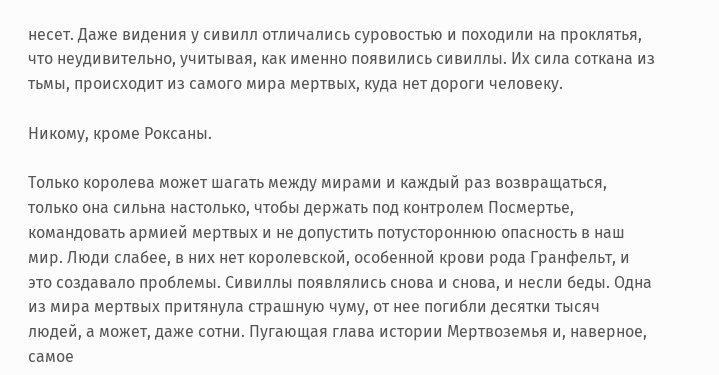несет. Даже видения у сивилл отличались суровостью и походили на проклятья, что неудивительно, учитывая, как именно появились сивиллы. Их сила соткана из тьмы, происходит из самого мира мертвых, куда нет дороги человеку.

Никому, кроме Роксаны.

Только королева может шагать между мирами и каждый раз возвращаться, только она сильна настолько, чтобы держать под контролем Посмертье, командовать армией мертвых и не допустить потустороннюю опасность в наш мир. Люди слабее, в них нет королевской, особенной крови рода Гранфельт, и это создавало проблемы. Сивиллы появлялись снова и снова, и несли беды. Одна из мира мертвых притянула страшную чуму, от нее погибли десятки тысяч людей, а может, даже сотни. Пугающая глава истории Мертвоземья и, наверное, самое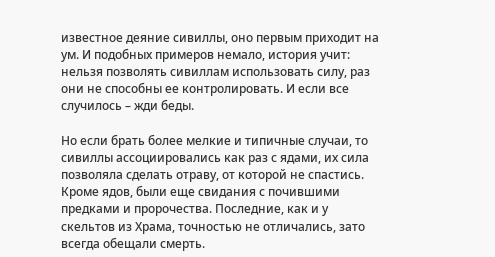известное деяние сивиллы, оно первым приходит на ум. И подобных примеров немало, история учит: нельзя позволять сивиллам использовать силу, раз они не способны ее контролировать. И если все случилось – жди беды.

Но если брать более мелкие и типичные случаи, то сивиллы ассоциировались как раз с ядами, их сила позволяла сделать отраву, от которой не спастись. Кроме ядов, были еще свидания с почившими предками и пророчества. Последние, как и у скельтов из Храма, точностью не отличались, зато всегда обещали смерть.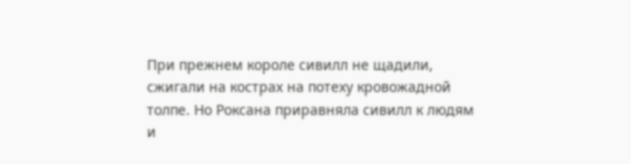При прежнем короле сивилл не щадили, сжигали на кострах на потеху кровожадной толпе. Но Роксана приравняла сивилл к людям и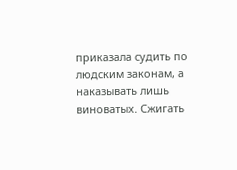приказала судить по людским законам, а наказывать лишь виноватых. Сжигать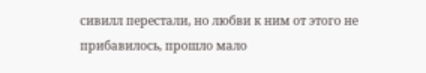сивилл перестали, но любви к ним от этого не прибавилось, прошло мало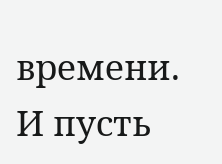времени. И пусть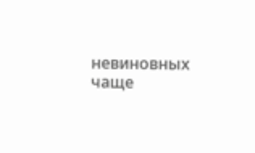невиновных чаще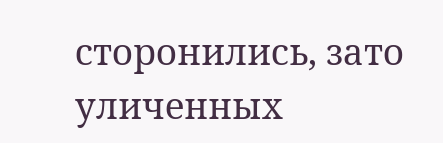сторонились, зато уличенных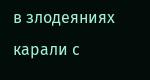в злодеяниях карали с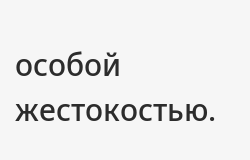особой жестокостью.